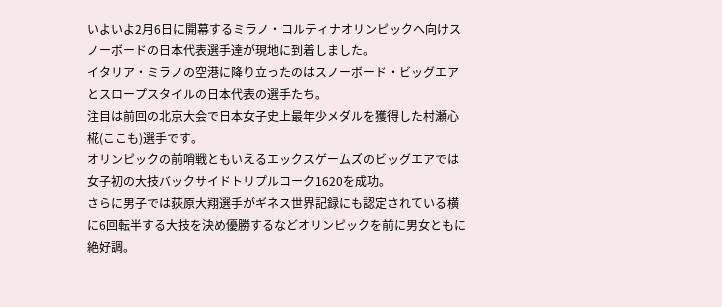いよいよ2月6日に開幕するミラノ・コルティナオリンピックへ向けスノーボードの日本代表選手達が現地に到着しました。
イタリア・ミラノの空港に降り立ったのはスノーボード・ビッグエアとスロープスタイルの日本代表の選手たち。
注目は前回の北京大会で日本女子史上最年少メダルを獲得した村瀬心椛(ここも)選手です。
オリンピックの前哨戦ともいえるエックスゲームズのビッグエアでは女子初の大技バックサイドトリプルコーク1620を成功。
さらに男子では荻原大翔選手がギネス世界記録にも認定されている横に6回転半する大技を決め優勝するなどオリンピックを前に男女ともに絶好調。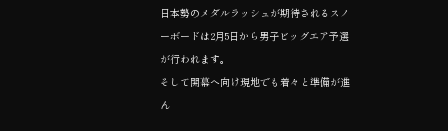日本勢のメダルラッシュが期待されるスノーボードは2月5日から男子ビッグエア予選が行われます。
そして開幕へ向け現地でも着々と準備が進ん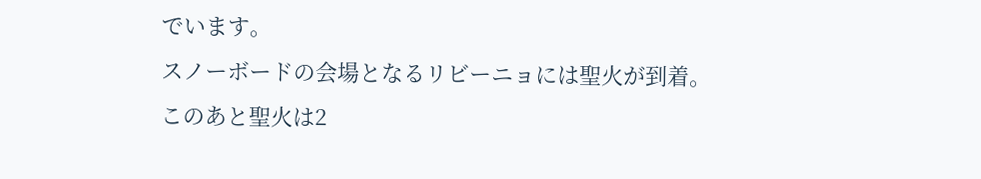でいます。
スノーボードの会場となるリビーニョには聖火が到着。
このあと聖火は2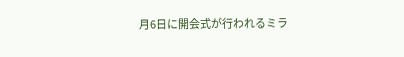月6日に開会式が行われるミラ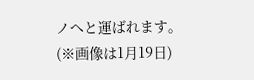ノへと運ばれます。
(※画像は1月19日)